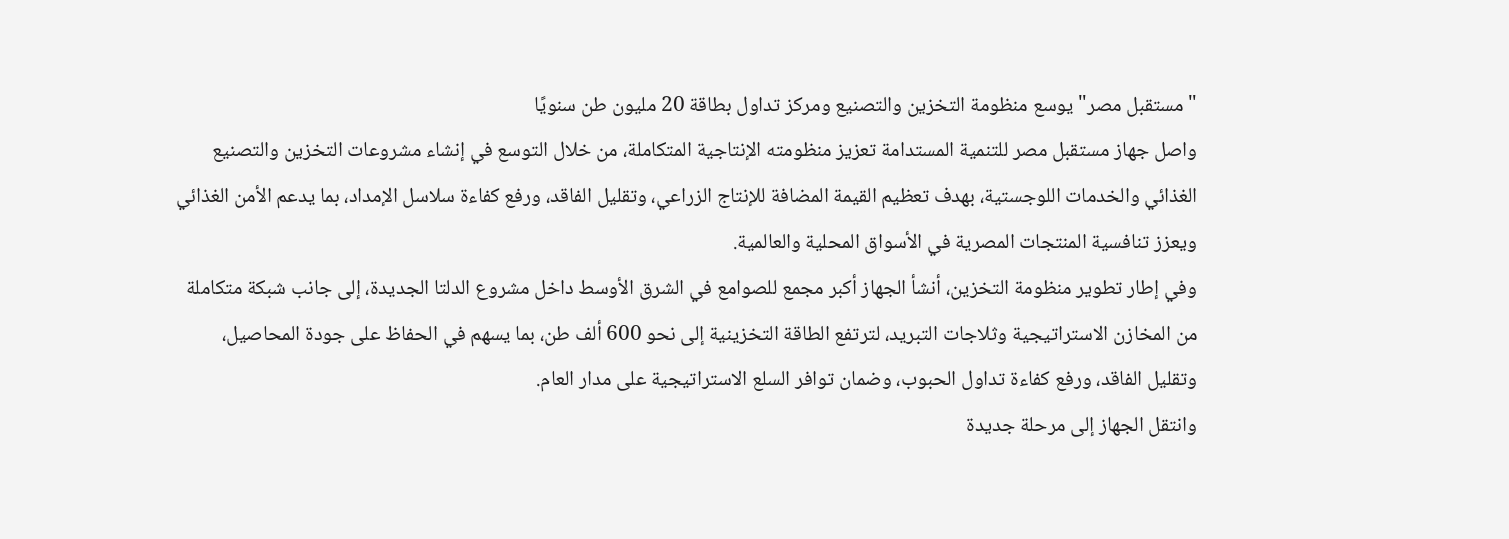"مستقبل مصر" يوسع منظومة التخزين والتصنيع ومركز تداول بطاقة 20 مليون طن سنويًا
واصل جهاز مستقبل مصر للتنمية المستدامة تعزيز منظومته الإنتاجية المتكاملة، من خلال التوسع في إنشاء مشروعات التخزين والتصنيع الغذائي والخدمات اللوجستية، بهدف تعظيم القيمة المضافة للإنتاج الزراعي، وتقليل الفاقد، ورفع كفاءة سلاسل الإمداد، بما يدعم الأمن الغذائي ويعزز تنافسية المنتجات المصرية في الأسواق المحلية والعالمية.
وفي إطار تطوير منظومة التخزين، أنشأ الجهاز أكبر مجمع للصوامع في الشرق الأوسط داخل مشروع الدلتا الجديدة، إلى جانب شبكة متكاملة من المخازن الاستراتيجية وثلاجات التبريد، لترتفع الطاقة التخزينية إلى نحو 600 ألف طن، بما يسهم في الحفاظ على جودة المحاصيل، وتقليل الفاقد، ورفع كفاءة تداول الحبوب، وضمان توافر السلع الاستراتيجية على مدار العام.
وانتقل الجهاز إلى مرحلة جديدة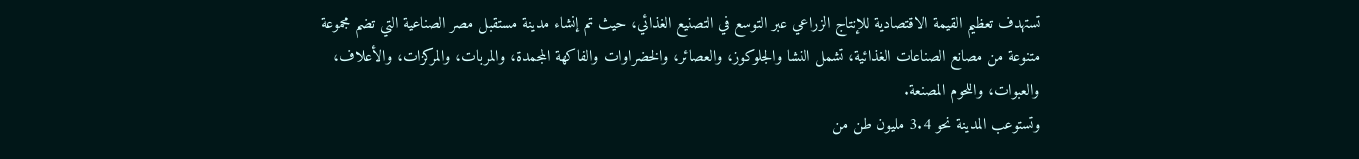تستهدف تعظيم القيمة الاقتصادية للإنتاج الزراعي عبر التوسع في التصنيع الغذائي، حيث تم إنشاء مدينة مستقبل مصر الصناعية التي تضم مجموعة متنوعة من مصانع الصناعات الغذائية، تشمل النشا والجلوكوز، والعصائر، والخضراوات والفاكهة المجمدة، والمربات، والمركزات، والأعلاف، والعبوات، واللحوم المصنعة.
وتستوعب المدينة نحو 3.4 مليون طن من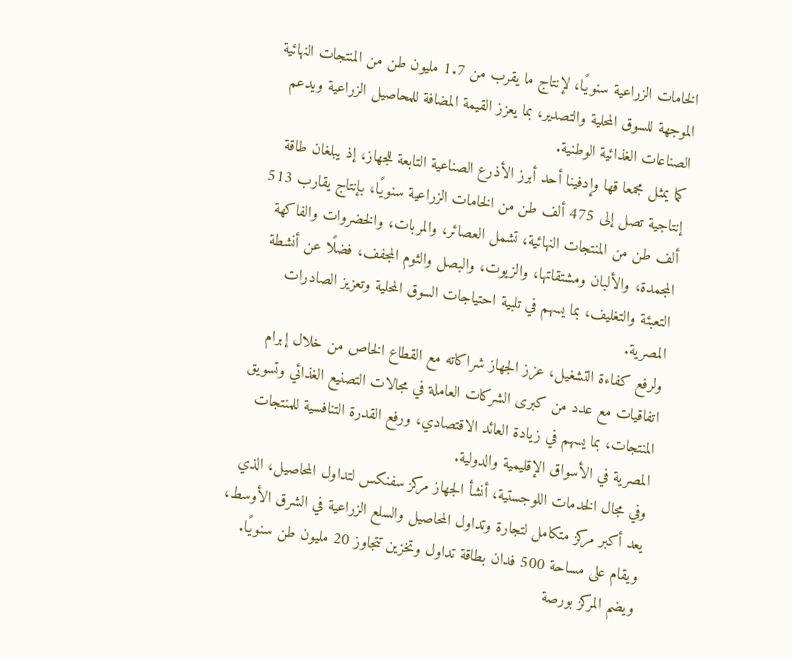الخامات الزراعية سنويًا، لإنتاج ما يقرب من 1.7 مليون طن من المنتجات النهائية الموجهة للسوق المحلية والتصدير، بما يعزز القيمة المضافة للمحاصيل الزراعية ويدعم الصناعات الغذائية الوطنية.
كما يمثل مجمعا قها وإدفينا أحد أبرز الأذرع الصناعية التابعة للجهاز، إذ يبلغان طاقة إنتاجية تصل إلى 475 ألف طن من الخامات الزراعية سنويًا، بإنتاج يقارب 513 ألف طن من المنتجات النهائية، تشمل العصائر، والمربات، والخضروات والفاكهة المجمدة، والألبان ومشتقاتها، والزيوت، والبصل والثوم المجفف، فضلًا عن أنشطة التعبئة والتغليف، بما يسهم في تلبية احتياجات السوق المحلية وتعزيز الصادرات المصرية.
ولرفع كفاءة التشغيل، عزز الجهاز شراكاته مع القطاع الخاص من خلال إبرام اتفاقيات مع عدد من كبرى الشركات العاملة في مجالات التصنيع الغذائي وتسويق المنتجات، بما يسهم في زيادة العائد الاقتصادي، ورفع القدرة التنافسية للمنتجات المصرية في الأسواق الإقليمية والدولية.
وفي مجال الخدمات اللوجستية، أنشأ الجهاز مركز سفنكس لتداول المحاصيل، الذي يعد أكبر مركز متكامل لتجارة وتداول المحاصيل والسلع الزراعية في الشرق الأوسط، ويقام على مساحة 500 فدان بطاقة تداول وتخزين تتجاوز 20 مليون طن سنويًا.
ويضم المركز بورصة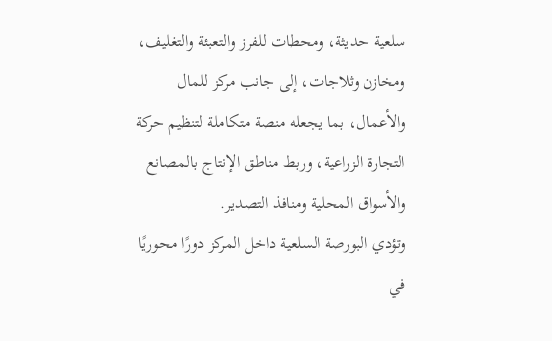سلعية حديثة، ومحطات للفرز والتعبئة والتغليف، ومخازن وثلاجات، إلى جانب مركز للمال والأعمال، بما يجعله منصة متكاملة لتنظيم حركة التجارة الزراعية، وربط مناطق الإنتاج بالمصانع والأسواق المحلية ومنافذ التصدير.
وتؤدي البورصة السلعية داخل المركز دورًا محوريًا في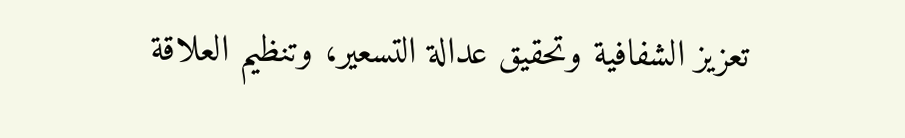تعزيز الشفافية وتحقيق عدالة التسعير، وتنظيم العلاقة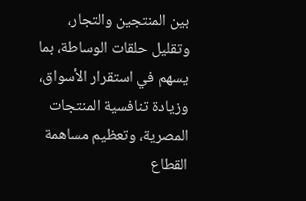بين المنتجين والتجار، وتقليل حلقات الوساطة، بما يسهم في استقرار الأسواق، وزيادة تنافسية المنتجات المصرية، وتعظيم مساهمة القطاع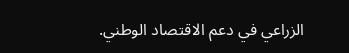الزراعي في دعم الاقتصاد الوطني.